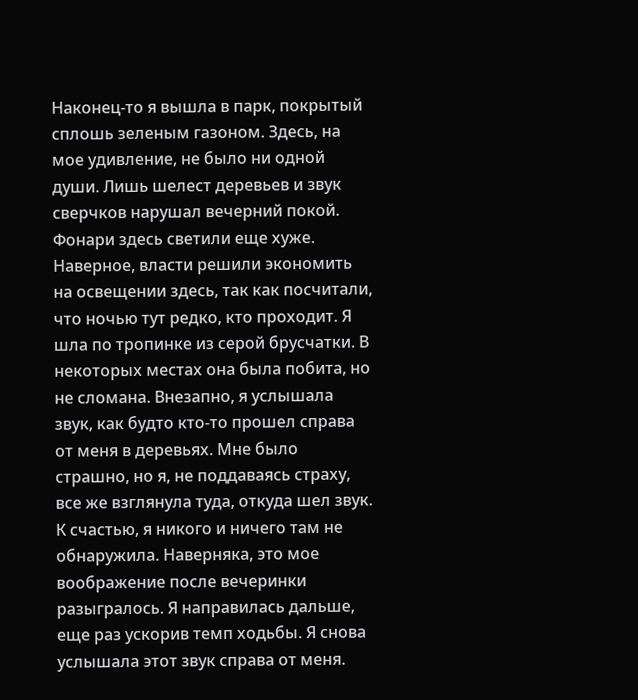Наконец-то я вышла в парк, покрытый сплошь зеленым газоном. Здесь, на мое удивление, не было ни одной души. Лишь шелест деревьев и звук сверчков нарушал вечерний покой. Фонари здесь светили еще хуже. Наверное, власти решили экономить на освещении здесь, так как посчитали, что ночью тут редко, кто проходит. Я шла по тропинке из серой брусчатки. В некоторых местах она была побита, но не сломана. Внезапно, я услышала звук, как будто кто-то прошел справа от меня в деревьях. Мне было страшно, но я, не поддаваясь страху, все же взглянула туда, откуда шел звук. К счастью, я никого и ничего там не обнаружила. Наверняка, это мое воображение после вечеринки разыгралось. Я направилась дальше, еще раз ускорив темп ходьбы. Я снова услышала этот звук справа от меня.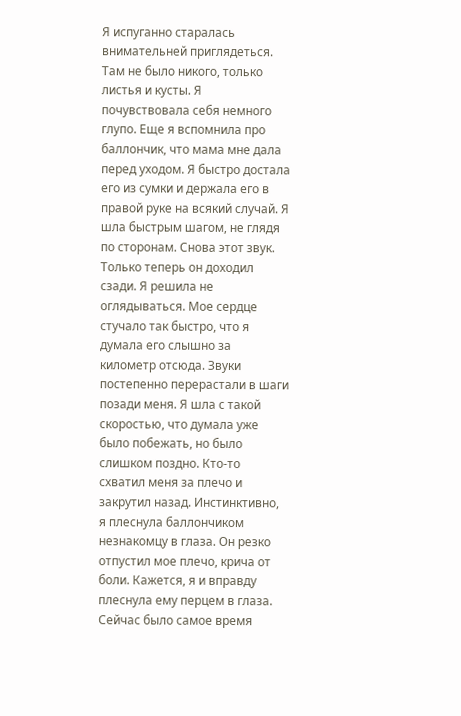Я испуганно старалась внимательней приглядеться. Там не было никого, только листья и кусты. Я почувствовала себя немного глупо. Еще я вспомнила про баллончик, что мама мне дала перед уходом. Я быстро достала его из сумки и держала его в правой руке на всякий случай. Я шла быстрым шагом, не глядя по сторонам. Снова этот звук. Только теперь он доходил сзади. Я решила не оглядываться. Мое сердце стучало так быстро, что я думала его слышно за километр отсюда. Звуки постепенно перерастали в шаги позади меня. Я шла с такой скоростью, что думала уже было побежать, но было слишком поздно. Кто-то схватил меня за плечо и закрутил назад. Инстинктивно, я плеснула баллончиком незнакомцу в глаза. Он резко отпустил мое плечо, крича от боли. Кажется, я и вправду плеснула ему перцем в глаза. Сейчас было самое время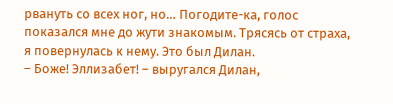рвануть со всех ног, но… Погодите-ка, голос показался мне до жути знакомым. Трясясь от страха, я повернулась к нему. Это был Дилан.
– Боже! Эллизабет! – выругался Дилан,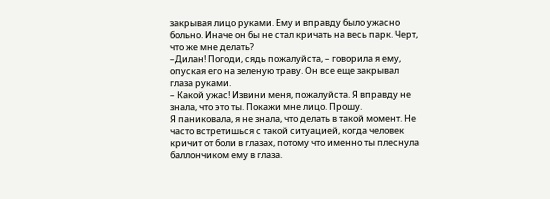закрывая лицо руками. Ему и вправду было ужасно больно. Иначе он бы не стал кричать на весь парк. Черт, что же мне делать?
–Дилан! Погоди, сядь пожалуйста, – говорила я ему, опуская его на зеленую траву. Он все еще закрывал глаза руками.
– Какой ужас! Извини меня, пожалуйста. Я вправду не знала, что это ты. Покажи мне лицо. Прошу.
Я паниковала, я не знала, что делать в такой момент. Не часто встретишься с такой ситуацией, когда человек кричит от боли в глазах, потому что именно ты плеснула баллончиком ему в глаза.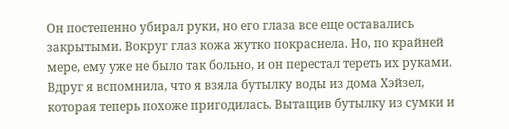Он постепенно убирал руки, но его глаза все еще оставались закрытыми. Вокруг глаз кожа жутко покраснела. Но, по крайней мере, ему уже не было так больно, и он перестал тереть их руками. Вдруг я вспомнила, что я взяла бутылку воды из дома Хэйзел, которая теперь похоже пригодилась. Вытащив бутылку из сумки и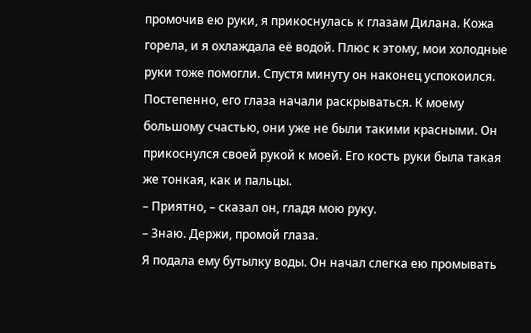промочив ею руки, я прикоснулась к глазам Дилана. Кожа горела, и я охлаждала её водой. Плюс к этому, мои холодные руки тоже помогли. Спустя минуту он наконец успокоился. Постепенно, его глаза начали раскрываться. К моему большому счастью, они уже не были такими красными. Он прикоснулся своей рукой к моей. Его кость руки была такая же тонкая, как и пальцы.
– Приятно, – сказал он, гладя мою руку.
– Знаю. Держи, промой глаза.
Я подала ему бутылку воды. Он начал слегка ею промывать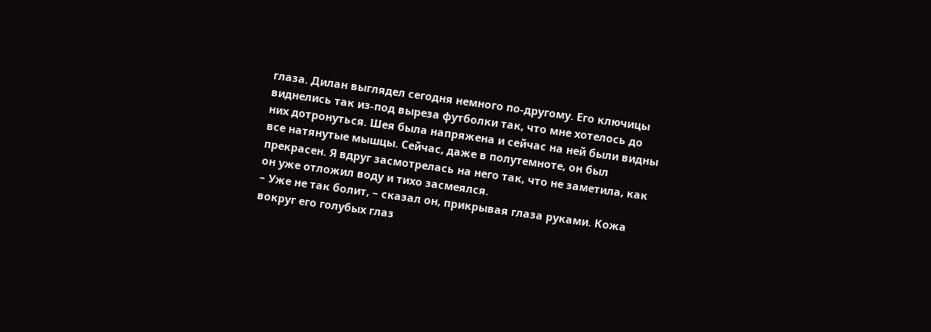глаза. Дилан выглядел сегодня немного по-другому. Его ключицы виднелись так из-под выреза футболки так, что мне хотелось до них дотронуться. Шея была напряжена и сейчас на ней были видны все натянутые мышцы. Сейчас, даже в полутемноте, он был прекрасен. Я вдруг засмотрелась на него так, что не заметила, как он уже отложил воду и тихо засмеялся.
– Уже не так болит, – сказал он, прикрывая глаза руками. Кожа вокруг его голубых глаз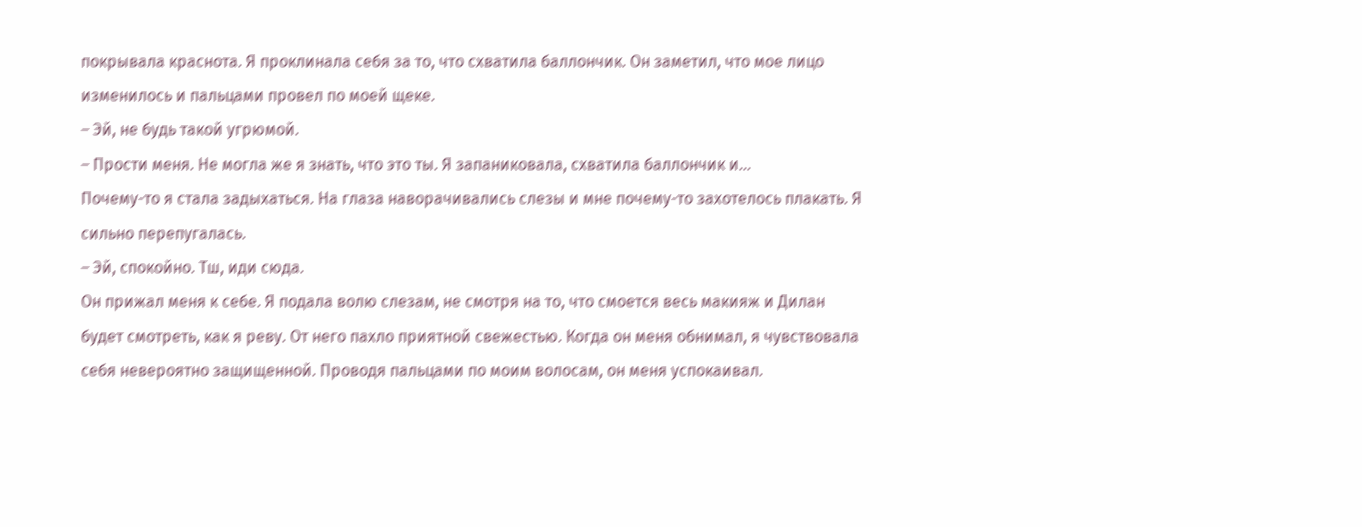покрывала краснота. Я проклинала себя за то, что схватила баллончик. Он заметил, что мое лицо изменилось и пальцами провел по моей щеке.
– Эй, не будь такой угрюмой.
– Прости меня. Не могла же я знать, что это ты. Я запаниковала, схватила баллончик и…
Почему-то я стала задыхаться. На глаза наворачивались слезы и мне почему-то захотелось плакать. Я сильно перепугалась.
– Эй, спокойно. Тш, иди сюда.
Он прижал меня к себе. Я подала волю слезам, не смотря на то, что смоется весь макияж и Дилан будет смотреть, как я реву. От него пахло приятной свежестью. Когда он меня обнимал, я чувствовала себя невероятно защищенной. Проводя пальцами по моим волосам, он меня успокаивал.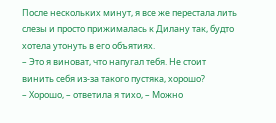После нескольких минут, я все же перестала лить слезы и просто прижималась к Дилану так, будто хотела утонуть в его объятиях.
– Это я виноват, что напугал тебя. Не стоит винить себя из-за такого пустяка, хорошо?
– Хорошо, – ответила я тихо, – Можно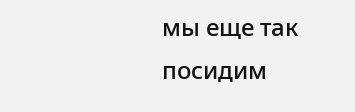мы еще так посидим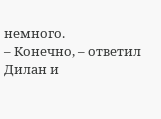немного.
– Конечно, – ответил Дилан и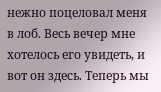нежно поцеловал меня в лоб. Весь вечер мне хотелось его увидеть, и вот он здесь. Теперь мы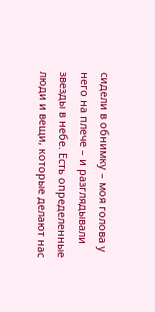сидели в обнимку – моя голова у него на плече – и разглядывали звезды в небе. Есть определенные люди и вещи, которые делают нас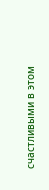счастливыми в этом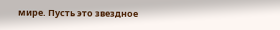мире. Пусть это звездное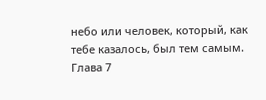небо или человек, который, как тебе казалось, был тем самым.
Глава 7